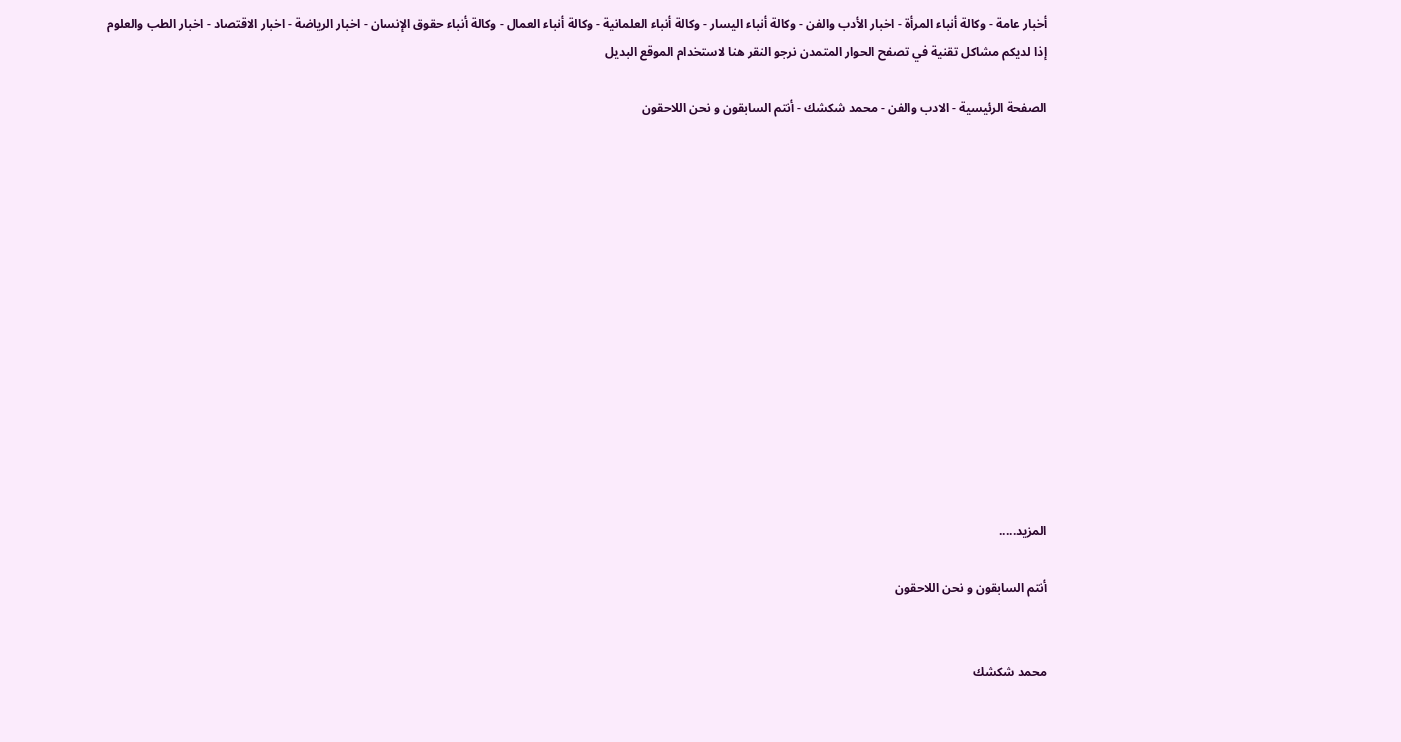أخبار عامة - وكالة أنباء المرأة - اخبار الأدب والفن - وكالة أنباء اليسار - وكالة أنباء العلمانية - وكالة أنباء العمال - وكالة أنباء حقوق الإنسان - اخبار الرياضة - اخبار الاقتصاد - اخبار الطب والعلوم
إذا لديكم مشاكل تقنية في تصفح الحوار المتمدن نرجو النقر هنا لاستخدام الموقع البديل

الصفحة الرئيسية - الادب والفن - محمد شكشك - أنتم السابقون و نحن اللاحقون














المزيد.....

أنتم السابقون و نحن اللاحقون


محمد شكشك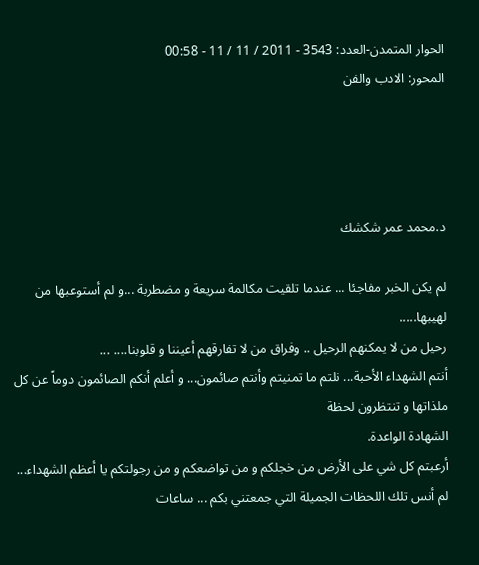الحوار المتمدن-العدد: 3543 - 2011 / 11 / 11 - 00:58
المحور: الادب والفن




د.محمد عمر شكشك

لم يكن الخبر مفاجئا ... عندما تلقيت مكالمة سريعة و مضطربة ...و لم أستوعبها من لهيبها.....
رحيل من لا يمكنهم الرحيل .. وفراق من لا تفارقهم أعيننا و قلوبنا.... ...
أنتم الشهداء الأحبة... نلتم ما تمنيتم وأنتم صائمون... و أعلم أنكم الصائمون دوماً عن كل ملذاتها و تنتظرون لحظة
الشهادة الواعدة.
أرعبتم كل شي على الأرض من خجلكم و من تواضعكم و من رجولتكم يا أعظم الشهداء...
لم أنس تلك اللحظات الجميلة التي جمعتني بكم ... ساعات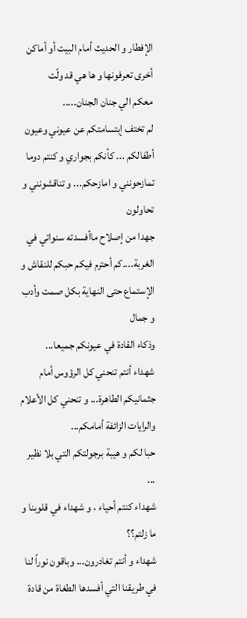الإفطار و الحديث أمام البيت أو أماكن أخرى تعرفونها و ها هي قد ولّت
معكم الي جنان الجنان.....
لم تختف إبتسامتكم عن عيوني وعيون أطفالكم ... كأنكم بجواري و كنتم دوما تمازحونني و امازحكم... و تناقشونني و تحاولون
جهدا من إصلاح ماأفسدته سنواتي في الغربة....كم أحترم فيكم حبكم للنقاش و الإستماع حتى النهاية بكل صمت وأدب و جمال
وذكاء القادة في عيونكم جميعا...
شهداء أنتم تنحني كل الرؤوس أمام جثمانيكم الطاهرة... و تنحني كل الأعلام والرايات الزائفة أمامكم...
حبا لكم و هيبة برجولتكم التي بلا نظير ...
شهداء كنتم أحياء ، و شهداء في قلوبنا و ما زلتم؟؟
شهداء و أنتم تغادرون... وباقون نوراً لنا في طريقنا التي أفسدها الطغاة من قادة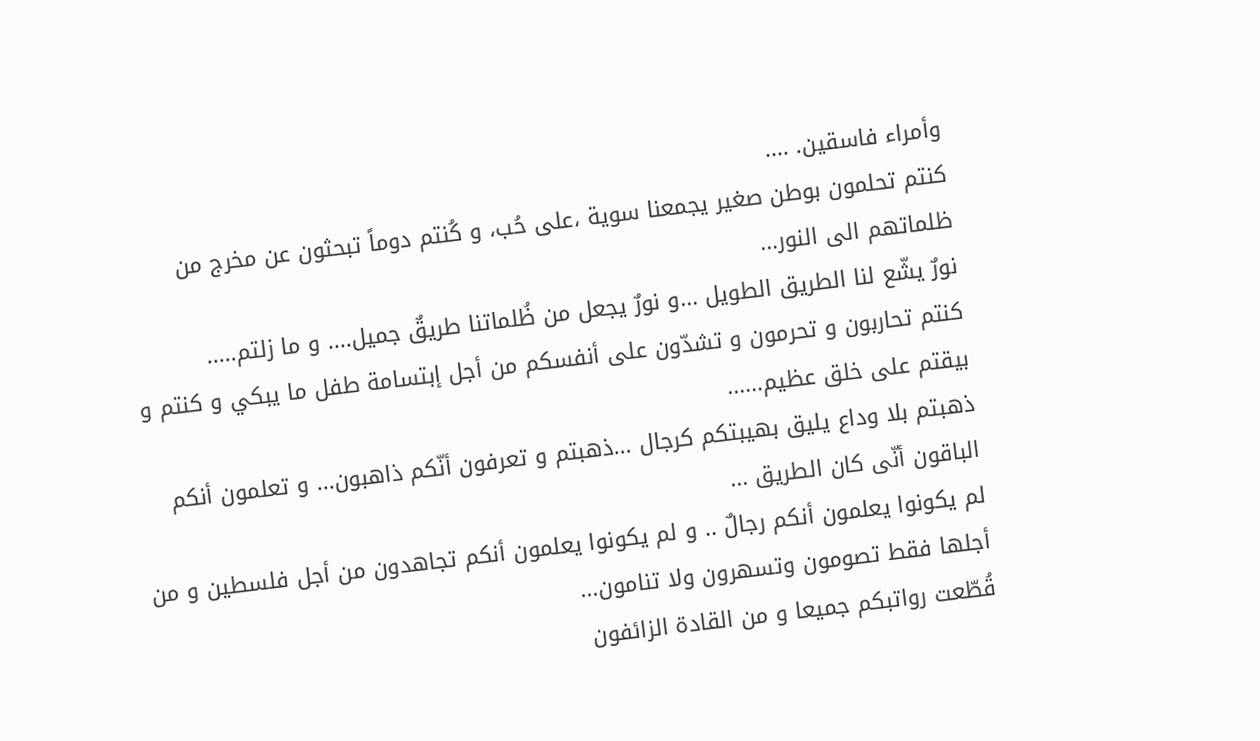وأمراء فاسقين. ....
كنتم تحلمون بوطن صغير يجمعنا سوية ،على حُب، و كُنتم دوماً تبحثون عن مخرج من ظلماتهم الى النور...
نورٌ يشّع لنا الطريق الطويل ...و نورٌ يجعل من ظُلماتنا طريقٌ جميل.... و ما زلتم.....
كنتم تحاربون و تحرمون و تشدّون على أنفسكم من أجل إبتسامة طفل ما يبكي و كنتم و بيقتم على خلق عظيم......
ذهبتم بلا وداع يليق بهيبتكم كرجال ...ذهبتم و تعرفون أنّكم ذاهبون... و تعلمون أنكم الباقون أنّى كان الطريق ...
لم يكونوا يعلمون أنكم رجالٌ .. و لم يكونوا يعلمون أنكم تجاهدون من أجل فلسطين و من أجلها فقط تصومون وتسهرون ولا تنامون...
قُطّعت رواتبكم جميعا و من القادة الزائفون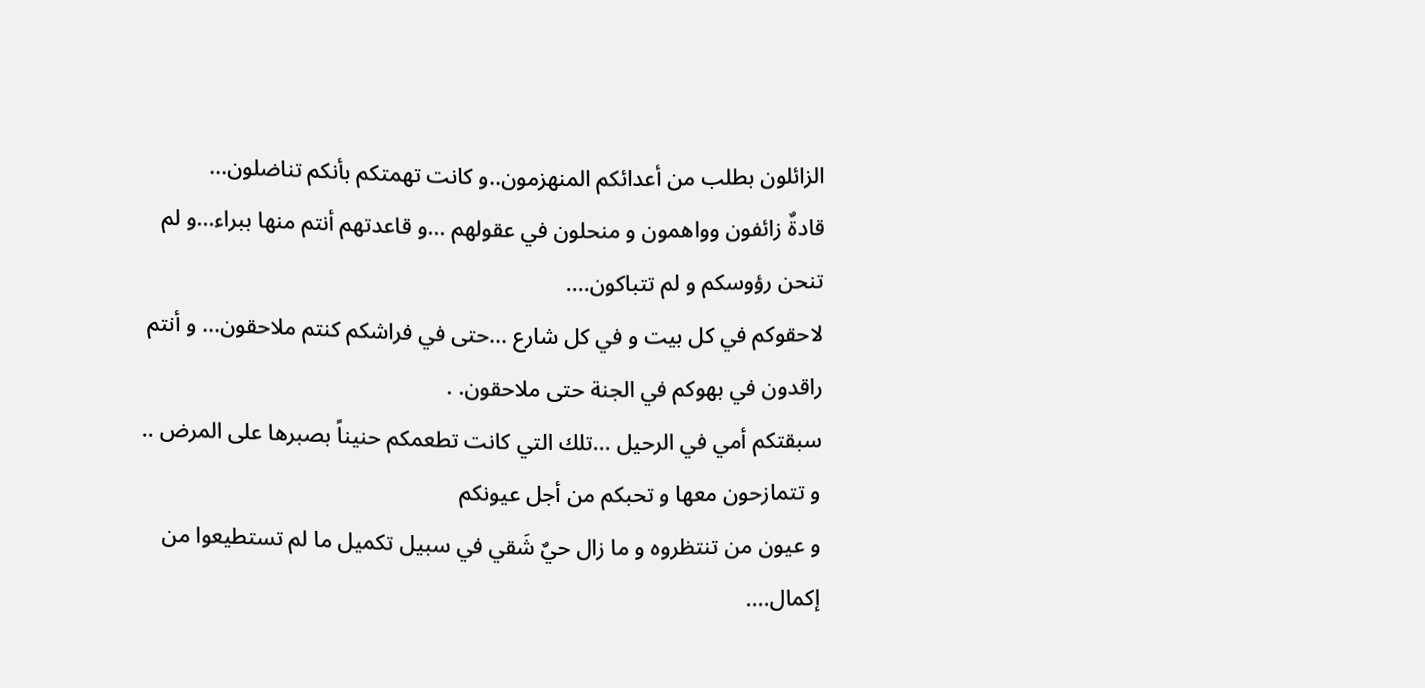الزائلون بطلب من أعدائكم المنهزمون..و كانت تهمتكم بأنكم تناضلون...
قادةٌ زائفون وواهمون و منحلون في عقولهم ...و قاعدتهم أنتم منها ببراء...و لم تنحن رؤوسكم و لم تتباكون....
لاحقوكم في كل بيت و في كل شارع ...حتى في فراشكم كنتم ملاحقون... و أنتم راقدون في بهوكم في الجنة حتى ملاحقون. .
سبقتكم أمي في الرحيل ...تلك التي كانت تطعمكم حنيناً بصبرها على المرض .. و تتمازحون معها و تحبكم من أجل عيونكم
و عيون من تنتظروه و ما زال حيٌ شَقي في سبيل تكميل ما لم تستطيعوا من إكمال....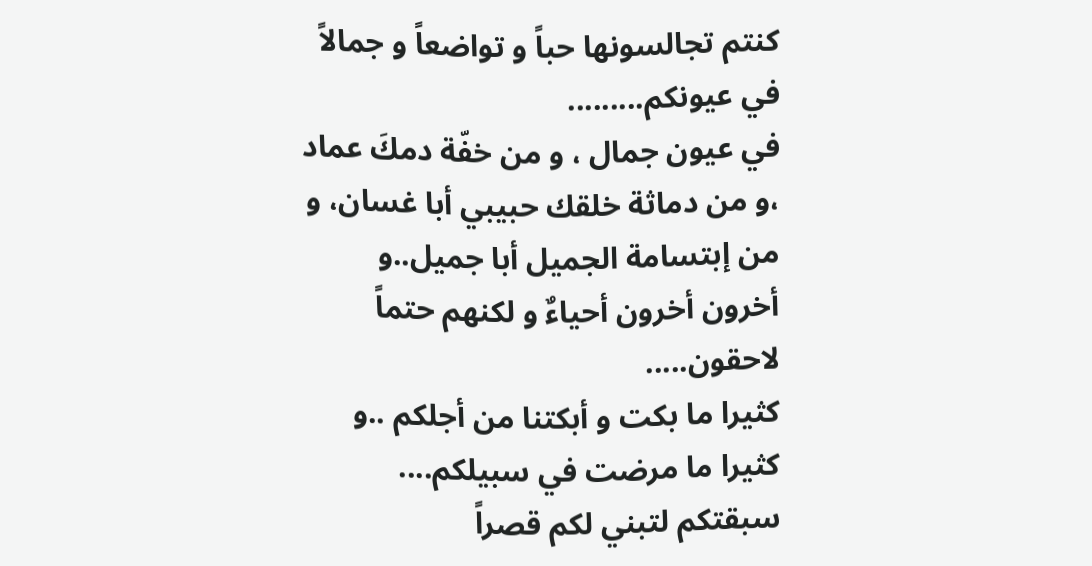كنتم تجالسونها حباً و تواضعاً و جمالاً في عيونكم.........
في عيون جمال ، و من خفّة دمكَ عماد ،و من دماثة خلقك حبيبي أبا غسان، و من إبتسامة الجميل أبا جميل..و أخرون أخرون أحياءٌ و لكنهم حتماً لاحقون.....
كثيرا ما بكت و أبكتنا من أجلكم ..و كثيرا ما مرضت في سبيلكم.... سبقتكم لتبني لكم قصراً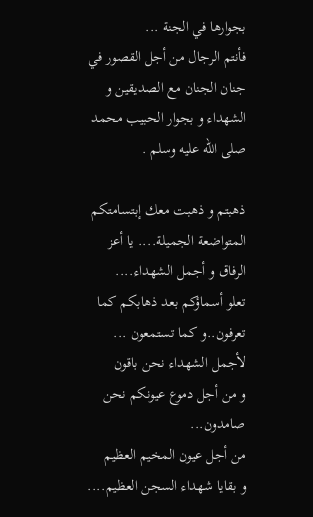بجوارها في الجنة ...
فأنتم الرجال من أجل القصور في جنان الجنان مع الصديقين و الشهداء و بجوار الحبيب محمد صلى الله عليه وسلم .

ذهبتم و ذهبت معك إبتسامتكم المتواضعة الجميلة.... يا أعز الرفاق و أجمل الشهداء....
تعلو أسماؤكم بعد ذهابكم كما تعرفون..و كما تستمعون ...
لأجمل الشهداء نحن باقون
و من أجل دموع عيونكم نحن صامدون...
من أجل عيون المخيم العظيم
و بقايا شهداء السجن العظيم....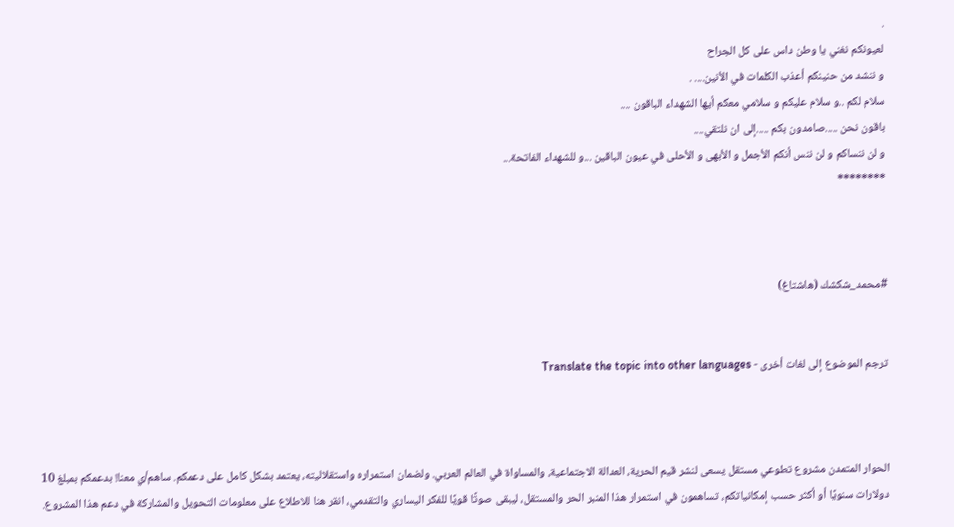.
لعيونكم نغني يا وطن داس على كل الجراح
و ننشد من حنينكم أعذب الكلمات في الأنين.... .
سلام لكم ..و سلام عليكم و سلامي معكم أيها الشهداء الباقون ....
باقون نحن .....صامدون بكم .....إلى ان نلتقي....
و لن ننساكم و لن ننس أنكم الأجمل و الأبهى و الأحلى في عيون الباقين ...و للشهداء الفاتحة...
********



#محمد_شكشك (هاشتاغ)


ترجم الموضوع إلى لغات أخرى - Translate the topic into other languages



الحوار المتمدن مشروع تطوعي مستقل يسعى لنشر قيم الحرية، العدالة الاجتماعية، والمساواة في العالم العربي. ولضمان استمراره واستقلاليته، يعتمد بشكل كامل على دعمكم. ساهم/ي معنا! بدعمكم بمبلغ 10 دولارات سنويًا أو أكثر حسب إمكانياتكم، تساهمون في استمرار هذا المنبر الحر والمستقل، ليبقى صوتًا قويًا للفكر اليساري والتقدمي، انقر هنا للاطلاع على معلومات التحويل والمشاركة في دعم هذا المشروع.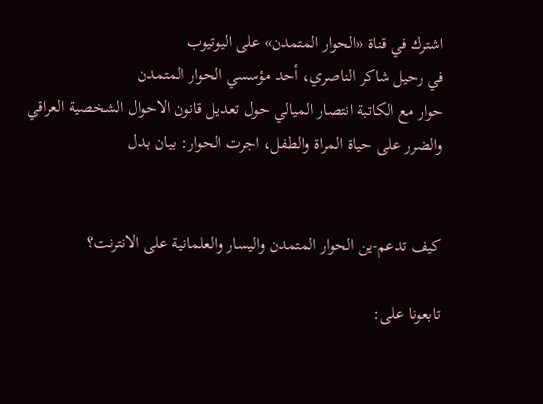اشترك في قناة «الحوار المتمدن» على اليوتيوب
في رحيل شاكر الناصري، أحد مؤسسي الحوار المتمدن
حوار مع الكاتبة انتصار الميالي حول تعديل قانون الاحوال الشخصية العراقي والضرر على حياة المراة والطفل، اجرت الحوار: بيان بدل


كيف تدعم-ين الحوار المتمدن واليسار والعلمانية على الانترنت؟

تابعونا على: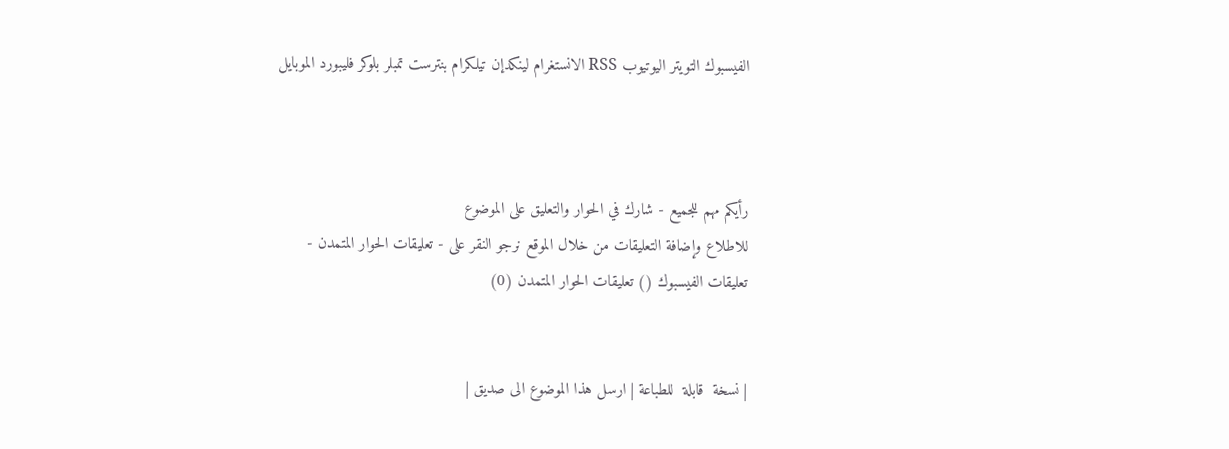الفيسبوك التويتر اليوتيوب RSS الانستغرام لينكدإن تيلكرام بنترست تمبلر بلوكر فليبورد الموبايل



رأيكم مهم للجميع - شارك في الحوار والتعليق على الموضوع
للاطلاع وإضافة التعليقات من خلال الموقع نرجو النقر على - تعليقات الحوار المتمدن -
تعليقات الفيسبوك () تعليقات الحوار المتمدن (0)


| نسخة  قابلة  للطباعة | ارسل هذا الموضوع الى صديق |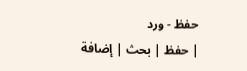حفظ - ورد
| حفظ | بحث | إضافة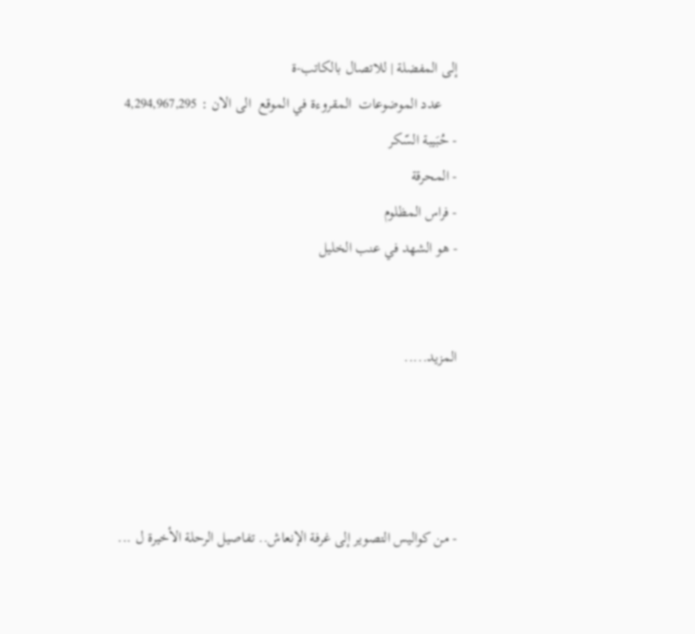إلى المفضلة | للاتصال بالكاتب-ة
    عدد الموضوعات  المقروءة في الموقع  الى الان : 4,294,967,295
- حُبَيبة السّكر
- المحرقة
- فراس المظلوم
- هو الشهد في عنب الخليل


المزيد.....




- من كواليس التصوير إلى غرفة الإنعاش.. تفاصيل الرحلة الأخيرة ل ...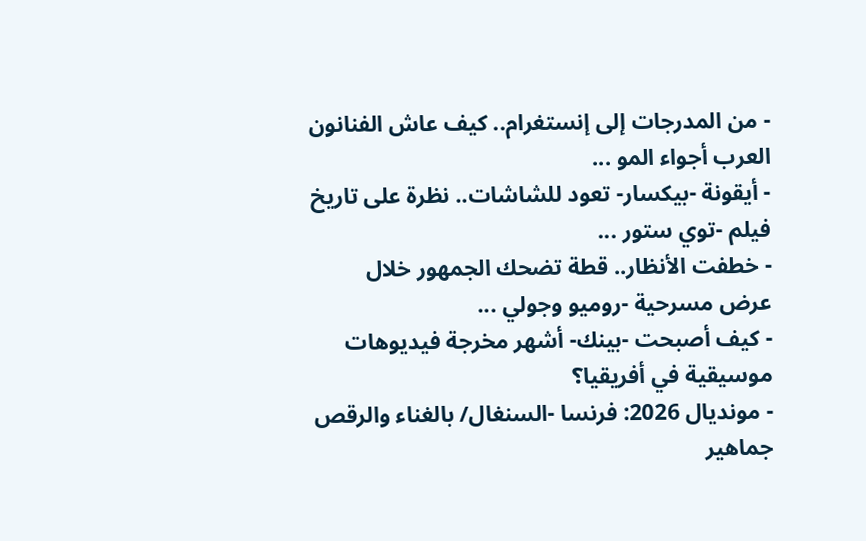- من المدرجات إلى إنستغرام.. كيف عاش الفنانون العرب أجواء المو ...
- أيقونة -بيكسار- تعود للشاشات.. نظرة على تاريخ فيلم -توي ستور ...
- خطفت الأنظار.. قطة تضحك الجمهور خلال عرض مسرحية -روميو وجولي ...
- كيف أصبحت -بينك- أشهر مخرجة فيديوهات موسيقية في أفريقيا؟
- مونديال 2026: فرنسا -السنغال/ بالغناء والرقص جماهير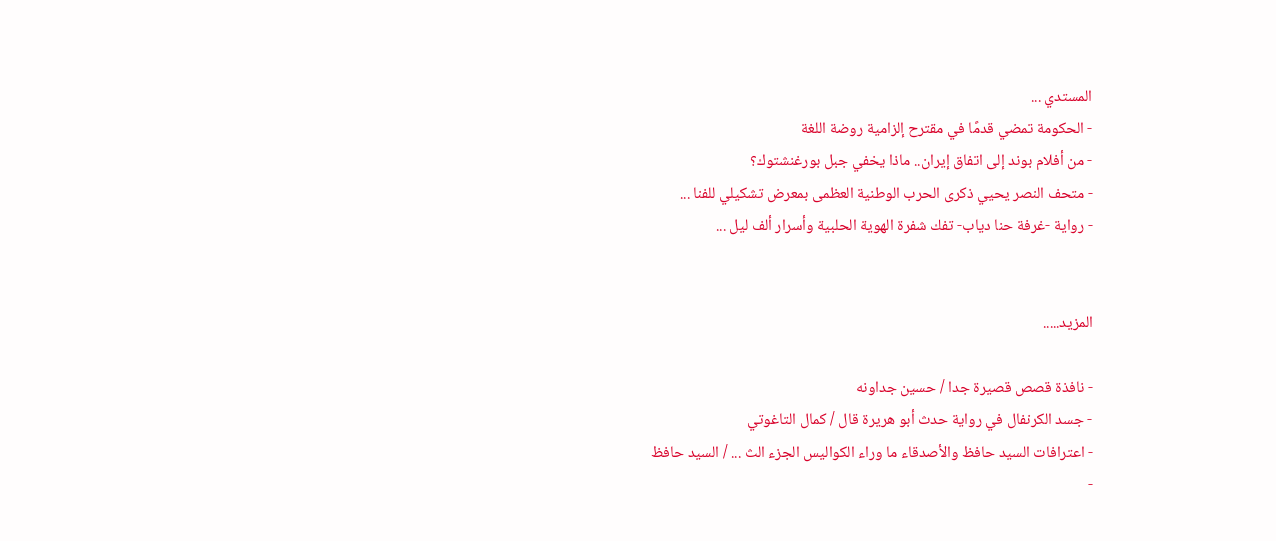المستدي ...
- الحكومة تمضي قدمًا في مقترح إلزامية روضة اللغة
- من أفلام بوند إلى اتفاق إيران.. ماذا يخفي جبل بورغنشتوك؟
- متحف النصر يحيي ذكرى الحرب الوطنية العظمى بمعرض تشكيلي للفنا ...
- رواية -غرفة حنا دياب- تفك شفرة الهوية الحلبية وأسرار ألف ليل ...


المزيد.....

- نافذة قصص قصيرة جدا / حسين جداونه
- جسد الكرنفال في رواية حدث أبو هريرة قال / كمال التاغوتي
- اعترافات السيد حافظ والأصدقاء ما وراء الكواليس الجزء الث ... / السيد حافظ
-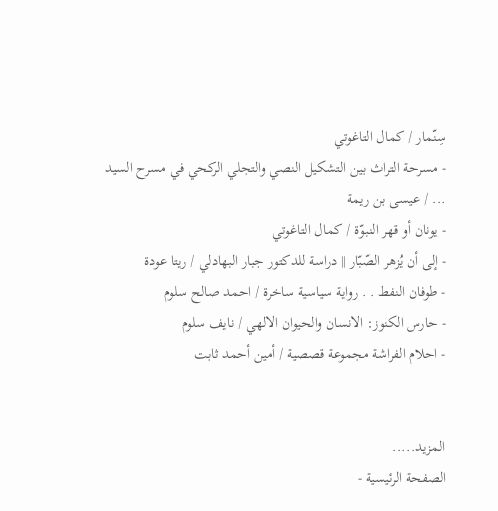سِنّمار / كمال التاغوتي
- مسرحة التراث بين التشكيل النصي والتجلي الركحي في مسرح السيد ... / عيسى بن ريمة
- يونان أو قهر النبوّة / كمال التاغوتي
- إلى أن يُزهر الصّبّار || دراسة للدكتور جبار البهادلي / ريتا عودة
- طوفان النفط . . رواية سياسية ساخرة / احمد صالح سلوم
- حارس الكنوز: الانسان والحيوان الالهي / نايف سلوم
- احلام الفراشة مجموعة قصصية / أمين أحمد ثابت


المزيد.....
الصفحة الرئيسية -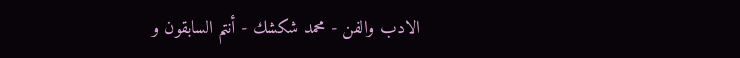الادب والفن - محمد شكشك - أنتم السابقون و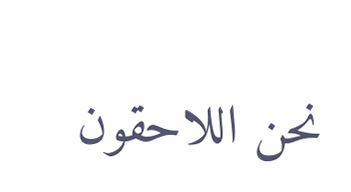نحن اللاحقون